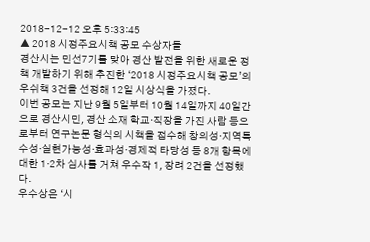2018-12-12 오후 5:33:45
▲ 2018 시정주요시책 공모 수상자들
경산시는 민선7기를 맞아 경산 발전을 위한 새로운 정책 개발하기 위해 추진한 ‘2018 시정주요시책 공모’의 우쉬책 3건을 선정해 12일 시상식을 가졌다.
이번 공모는 지난 9월 5일부터 10월 14일까지 40일간으로 경산시민, 경산 소재 학교·직장을 가진 사람 등으로부터 연구논문 형식의 시책을 접수해 창의성·지역특수성·실현가능성·효과성·경제적 타당성 등 8개 항목에 대한 1·2차 심사를 거쳐 우수작 1, 장려 2건을 선정했다.
우수상은 ‘시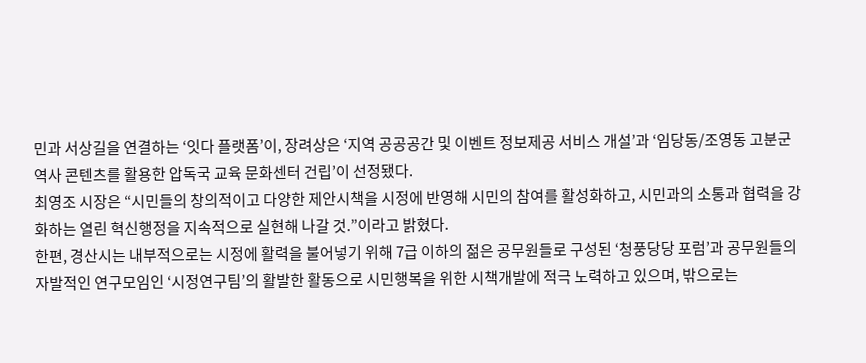민과 서상길을 연결하는 ‘잇다 플랫폼’이, 장려상은 ‘지역 공공공간 및 이벤트 정보제공 서비스 개설’과 ‘임당동/조영동 고분군 역사 콘텐츠를 활용한 압독국 교육 문화센터 건립’이 선정됐다.
최영조 시장은 “시민들의 창의적이고 다양한 제안시책을 시정에 반영해 시민의 참여를 활성화하고, 시민과의 소통과 협력을 강화하는 열린 혁신행정을 지속적으로 실현해 나갈 것.”이라고 밝혔다.
한편, 경산시는 내부적으로는 시정에 활력을 불어넣기 위해 7급 이하의 젊은 공무원들로 구성된 ‘청풍당당 포럼’과 공무원들의 자발적인 연구모임인 ‘시정연구팀’의 활발한 활동으로 시민행복을 위한 시책개발에 적극 노력하고 있으며, 밖으로는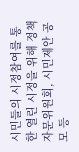시민들의 시정참여를 통한 열린 시정을 위해 정책자문위원회, 시민제안 공모 등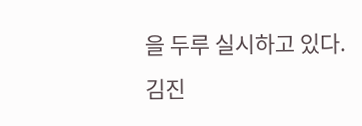을 두루 실시하고 있다.
김진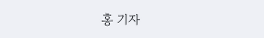홍 기자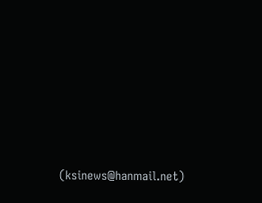(ksinews@hanmail.net)